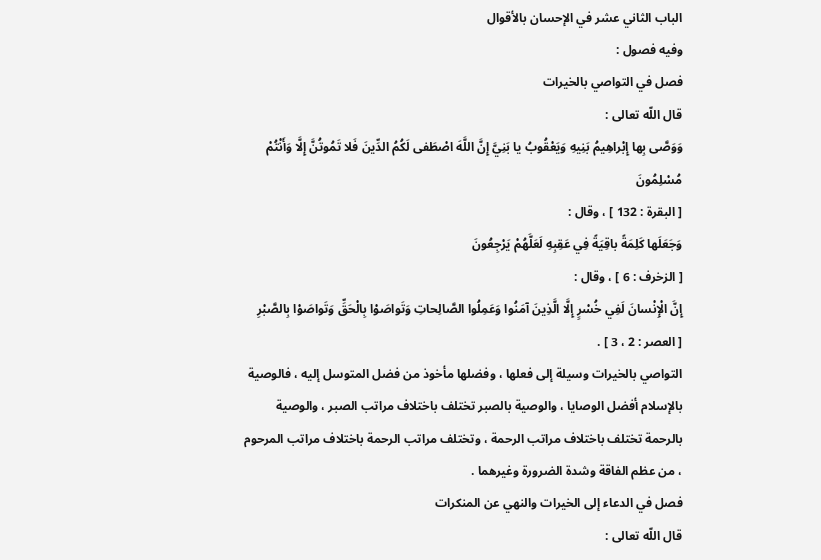الباب الثاني عشر في الإحسان بالأقوال
وفيه فصول :
فصل في التواصي بالخيرات
قال اللّه تعالى :
وَوَصَّى بِها إِبْراهِيمُ بَنِيهِ وَيَعْقُوبُ يا بَنِيَّ إِنَّ اللَّهَ اصْطَفى لَكُمُ الدِّينَ فَلا تَمُوتُنَّ إِلَّا وَأَنْتُمْ مُسْلِمُونَ
[ البقرة : 132 ] ، وقال :
وَجَعَلَها كَلِمَةً باقِيَةً فِي عَقِبِهِ لَعَلَّهُمْ يَرْجِعُونَ
[ الزخرف : 6 ] ، وقال :
إِنَّ الْإِنْسانَ لَفِي خُسْرٍ إِلَّا الَّذِينَ آمَنُوا وَعَمِلُوا الصَّالِحاتِ وَتَواصَوْا بِالْحَقِّ وَتَواصَوْا بِالصَّبْرِ
[ العصر : 2 ، 3 ] .
التواصي بالخيرات وسيلة إلى فعلها ، وفضلها مأخوذ من فضل المتوسل إليه ، فالوصية بالإسلام أفضل الوصايا ، والوصية بالصبر تختلف باختلاف مراتب الصبر ، والوصية بالرحمة تختلف باختلاف مراتب الرحمة ، وتختلف مراتب الرحمة باختلاف مراتب المرحوم ، من عظم الفاقة وشدة الضرورة وغيرهما .
فصل في الدعاء إلى الخيرات والنهي عن المنكرات
قال اللّه تعالى :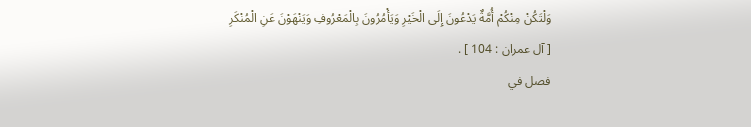وَلْتَكُنْ مِنْكُمْ أُمَّةٌ يَدْعُونَ إِلَى الْخَيْرِ وَيَأْمُرُونَ بِالْمَعْرُوفِ وَيَنْهَوْنَ عَنِ الْمُنْكَرِ
[ آل عمران : 104 ] .
فصل في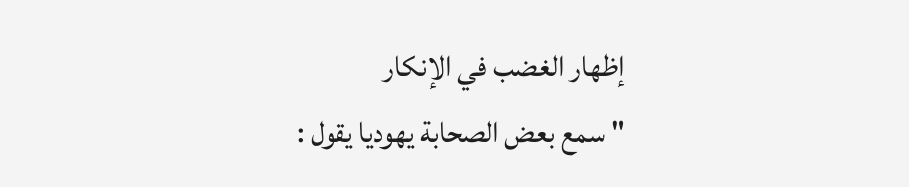إظهار الغضب في الإنكار
" سمع بعض الصحابة يهوديا يقول :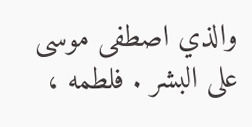والذي اصطفى موسى على البشر . فلطمه ،